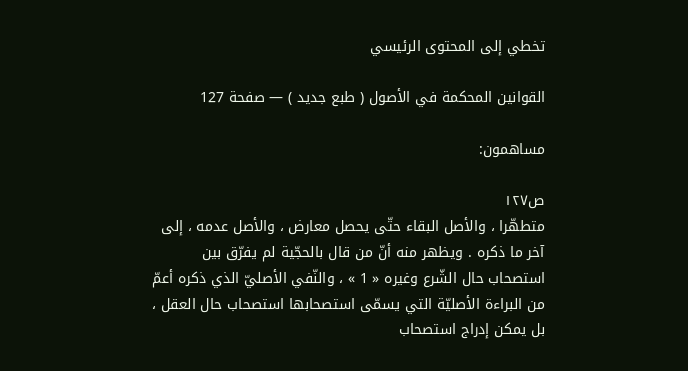تخطي إلى المحتوى الرئيسي

القوانين المحكمة في الأصول ( طبع جديد ) — صفحة 127

مساهمون:

ص١٢٧
متطهّرا ، والأصل البقاء حتّى يحصل معارض ، والأصل عدمه ، إلى آخر ما ذكره . ويظهر منه أنّ من قال بالحجّية لم يفرّق بين استصحاب حال الشّرع وغيره « 1 » ، والنّفي الأصليّ الذي ذكره أعمّ من البراءة الأصليّة التي يسمّى استصحابها استصحاب حال العقل ، بل يمكن إدراج استصحاب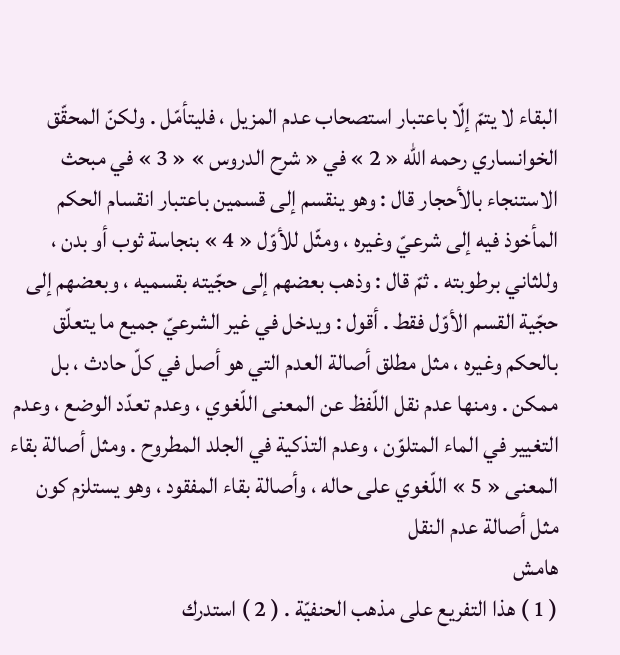البقاء لا يتمّ إلّا باعتبار استصحاب عدم المزيل ، فليتأمّل . ولكنّ المحقّق الخوانساري رحمه اللّه « 2 » في « شرح الدروس » « 3 » في مبحث الاستنجاء بالأحجار قال : وهو ينقسم إلى قسمين باعتبار انقسام الحكم المأخوذ فيه إلى شرعيّ وغيره ، ومثّل للأوّل « 4 » بنجاسة ثوب أو بدن ، وللثاني برطوبته . ثمّ قال : وذهب بعضهم إلى حجّيته بقسميه ، وبعضهم إلى حجّية القسم الأوّل فقط . أقول : ويدخل في غير الشرعيّ جميع ما يتعلّق بالحكم وغيره ، مثل مطلق أصالة العدم التي هو أصل في كلّ حادث ، بل ممكن . ومنها عدم نقل اللّفظ عن المعنى اللّغوي ، وعدم تعدّد الوضع ، وعدم التغيير في الماء المتلوّن ، وعدم التذكية في الجلد المطروح . ومثل أصالة بقاء المعنى « 5 » اللّغوي على حاله ، وأصالة بقاء المفقود ، وهو يستلزم كون مثل أصالة عدم النقل
هامش
( 1 ) هذا التفريع على مذهب الحنفيّة . ( 2 ) استدرك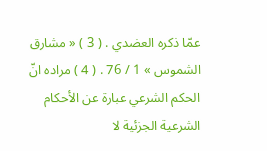عمّا ذكره العضدي . ( 3 ) « مشارق الشموس » 1 / 76 . ( 4 ) مراده انّ الحكم الشرعي عبارة عن الأحكام الشرعية الجزئية لا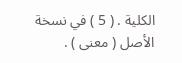الكلية . ( 5 ) في نسخة الأصل ( معنى ) .